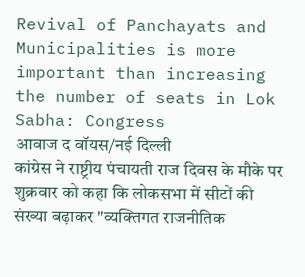Revival of Panchayats and Municipalities is more important than increasing the number of seats in Lok Sabha: Congress
आवाज द वॉयस/नई दिल्ली
कांग्रेस ने राष्ट्रीय पंचायती राज दिवस के मौके पर शुक्रवार को कहा कि लोकसभा में सीटों की संख्या बढ़ाकर "व्यक्तिगत राजनीतिक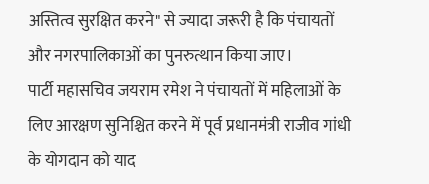अस्तित्व सुरक्षित करने" से ज्यादा जरूरी है कि पंचायतों और नगरपालिकाओं का पुनरुत्थान किया जाए।
पार्टी महासचिव जयराम रमेश ने पंचायतों में महिलाओं के लिए आरक्षण सुनिश्चित करने में पूर्व प्रधानमंत्री राजीव गांधी के योगदान को याद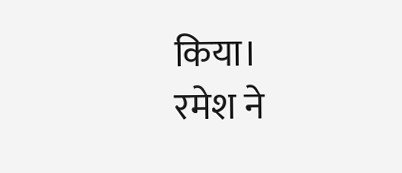किया।
रमेश ने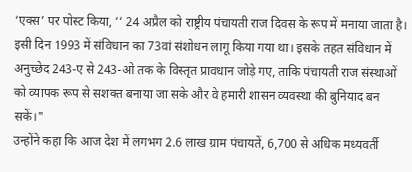‘एक्स’ पर पोस्ट किया, ‘‘ 24 अप्रैल को राष्ट्रीय पंचायती राज दिवस के रूप में मनाया जाता है। इसी दिन 1993 में संविधान का 73वां संशोधन लागू किया गया था। इसके तहत संविधान में अनुच्छेद 243-ए से 243-ओ तक के विस्तृत प्रावधान जोड़े गए, ताकि पंचायती राज संस्थाओं को व्यापक रूप से सशक्त बनाया जा सके और वे हमारी शासन व्यवस्था की बुनियाद बन सकें।"
उन्होंने कहा कि आज देश में लगभग 2.6 लाख ग्राम पंचायतें, 6,700 से अधिक मध्यवर्ती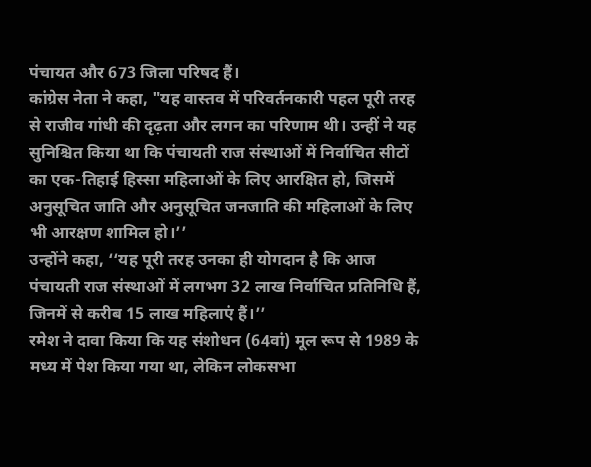पंचायत और 673 जिला परिषद हैं।
कांग्रेस नेता ने कहा, "यह वास्तव में परिवर्तनकारी पहल पूरी तरह से राजीव गांधी की दृढ़ता और लगन का परिणाम थी। उन्हीं ने यह सुनिश्चित किया था कि पंचायती राज संस्थाओं में निर्वाचित सीटों का एक-तिहाई हिस्सा महिलाओं के लिए आरक्षित हो, जिसमें अनुसूचित जाति और अनुसूचित जनजाति की महिलाओं के लिए भी आरक्षण शामिल हो।’’
उन्होंने कहा, ‘‘यह पूरी तरह उनका ही योगदान है कि आज पंचायती राज संस्थाओं में लगभग 32 लाख निर्वाचित प्रतिनिधि हैं, जिनमें से करीब 15 लाख महिलाएं हैं।’’
रमेश ने दावा किया कि यह संशोधन (64वां) मूल रूप से 1989 के मध्य में पेश किया गया था, लेकिन लोकसभा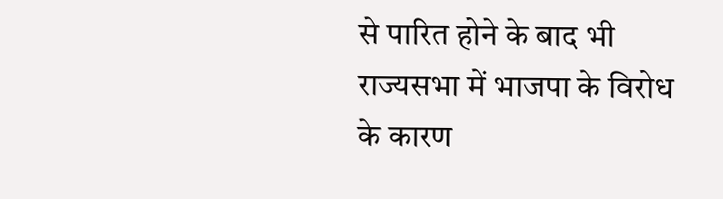से पारित होने के बाद भी राज्यसभा में भाजपा के विरोध के कारण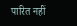पारित नहीं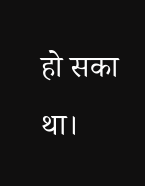हो सका था।